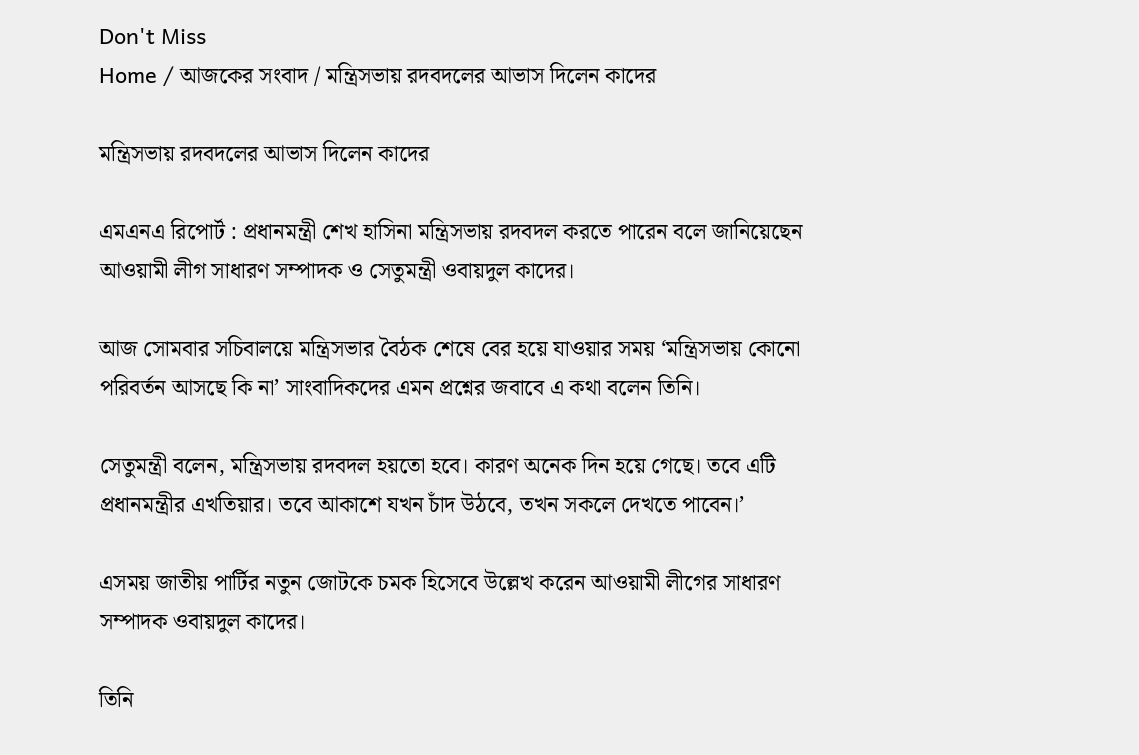Don't Miss
Home / আজকের সংবাদ / মন্ত্রিসভায় রদবদলের আভাস দিলেন কাদের

মন্ত্রিসভায় রদবদলের আভাস দিলেন কাদের

এমএনএ রিপোর্ট : প্রধানমন্ত্রী শেখ হাসিনা মন্ত্রিসভায় রদবদল করতে পারেন বলে জানিয়েছেন আওয়ামী লীগ সাধারণ সম্পাদক ও সেতুমন্ত্রী ওবায়দুল কাদের।

আজ সোমবার সচিবালয়ে মন্ত্রিসভার বৈঠক শেষে বের হয়ে যাওয়ার সময় ‘মন্ত্রিসভায় কোনো পরিবর্তন আসছে কি না’ সাংবাদিকদের এমন প্রশ্নের জবাবে এ কথা বলেন তিনি।

সেতুমন্ত্রী বলেন, মন্ত্রিসভায় রদবদল হয়তো হবে। কারণ অনেক দিন হয়ে গেছে। তবে এটি প্রধানমন্ত্রীর এখতিয়ার। তবে আকাশে যখন চাঁদ উঠবে, তখন সকলে দেখতে পাবেন।’

এসময় জাতীয় পার্টির নতুন জোটকে চমক হিসেবে উল্লেখ করেন আওয়ামী লীগের সাধারণ সম্পাদক ওবায়দুল কাদের।

তিনি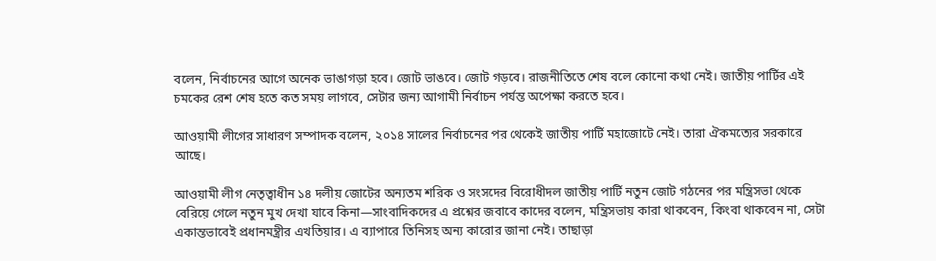বলেন, নির্বাচনের আগে অনেক ভাঙাগড়া হবে। জোট ভাঙবে। জোট গড়বে। রাজনীতিতে শেষ বলে কোনো কথা নেই। জাতীয় পার্টির এই চমকের রেশ শেষ হতে কত সময় লাগবে, সেটার জন্য আগামী নির্বাচন পর্যন্ত অপেক্ষা করতে হবে।

আওয়ামী লীগের সাধারণ সম্পাদক বলেন, ২০১৪ সালের নির্বাচনের পর থেকেই জাতীয় পার্টি মহাজোটে নেই। তারা ঐকমত্যের সরকারে আছে।

আওয়ামী লীগ নেতৃত্বাধীন ১৪ দলীয় জোটের অন্যতম শরিক ও সংসদের বিরোধীদল জাতীয় পার্টি নতুন জোট গঠনের পর মন্ত্রিসভা থেকে বেরিয়ে গেলে নতুন মুখ দেখা যাবে কিনা—সাংবাদিকদের এ প্রশ্নের জবাবে কাদের বলেন, মন্ত্রিসভায় কারা থাকবেন, কিংবা থাকবেন না, সেটা একান্তভাবেই প্রধানমন্ত্রীর এখতিয়ার। এ ব্যাপারে তিনিসহ অন্য কারোর জানা নেই। তাছাড়া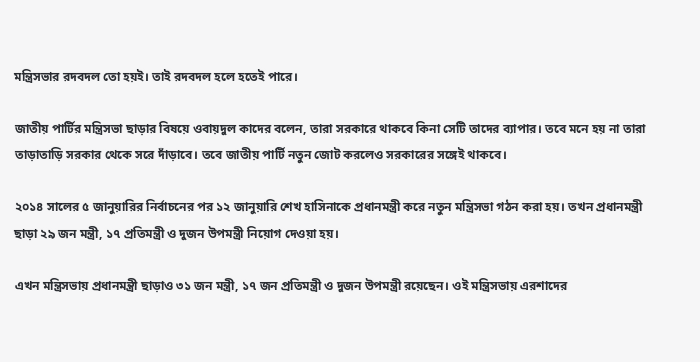মন্ত্রিসভার রদবদল তো হয়ই। তাই রদবদল হলে হতেই পারে।

জাতীয় পার্টির মন্ত্রিসভা ছাড়ার বিষয়ে ওবায়দুল কাদের বলেন, তারা সরকারে থাকবে কিনা সেটি তাদের ব্যাপার। তবে মনে হয় না তারা তাড়াতাড়ি সরকার থেকে সরে দাঁড়াবে। তবে জাতীয় পার্টি নতুন জোট করলেও সরকারের সঙ্গেই থাকবে।

২০১৪ সালের ৫ জানুয়ারির নির্বাচনের পর ১২ জানুয়ারি শেখ হাসিনাকে প্রধানমন্ত্রী করে নতুন মন্ত্রিসভা গঠন করা হয়। তখন প্রধানমন্ত্রী ছাড়া ২৯ জন মন্ত্রী, ১৭ প্রতিমন্ত্রী ও দুজন উপমন্ত্রী নিয়োগ দেওয়া হয়।

এখন মন্ত্রিসভায় প্রধানমন্ত্রী ছাড়াও ৩১ জন মন্ত্রী, ১৭ জন প্রতিমন্ত্রী ও দুজন উপমন্ত্রী রয়েছেন। ওই মন্ত্রিসভায় এরশাদের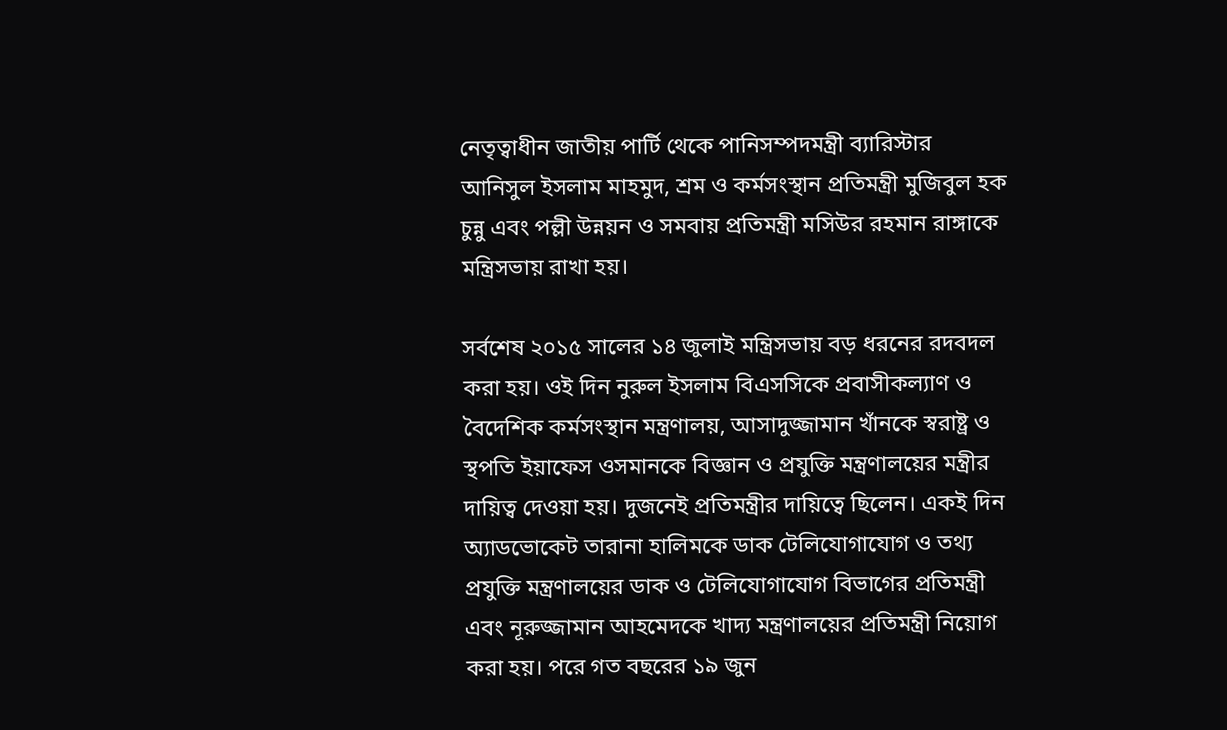নেতৃত্বাধীন জাতীয় পার্টি থেকে পানিসম্পদমন্ত্রী ব্যারিস্টার আনিসুল ইসলাম মাহমুদ, শ্রম ও কর্মসংস্থান প্রতিমন্ত্রী মুজিবুল হক চুন্নু এবং পল্লী উন্নয়ন ও সমবায় প্রতিমন্ত্রী মসিউর রহমান রাঙ্গাকে মন্ত্রিসভায় রাখা হয়।

সর্বশেষ ২০১৫ সালের ১৪ জুলাই মন্ত্রিসভায় বড় ধরনের রদবদল করা হয়। ওই দিন নুরুল ইসলাম বিএসসিকে প্রবাসীকল্যাণ ও বৈদেশিক কর্মসংস্থান মন্ত্রণালয়, আসাদুজ্জামান খাঁনকে স্বরাষ্ট্র ও স্থপতি ইয়াফেস ওসমানকে বিজ্ঞান ও প্রযুক্তি মন্ত্রণালয়ের মন্ত্রীর দায়িত্ব দেওয়া হয়। দুজনেই প্রতিমন্ত্রীর দায়িত্বে ছিলেন। একই দিন অ্যাডভোকেট তারানা হালিমকে ডাক টেলিযোগাযোগ ও তথ্য প্রযুক্তি মন্ত্রণালয়ের ডাক ও টেলিযোগাযোগ বিভাগের প্রতিমন্ত্রী এবং নূরুজ্জামান আহমেদকে খাদ্য মন্ত্রণালয়ের প্রতিমন্ত্রী নিয়োগ করা হয়। পরে গত বছরের ১৯ জুন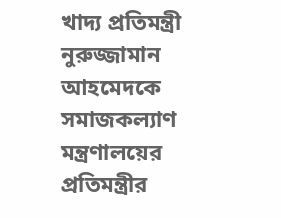খাদ্য প্রতিমন্ত্রী নুরুজ্জামান আহমেদকে সমাজকল্যাণ মন্ত্রণালয়ের প্রতিমন্ত্রীর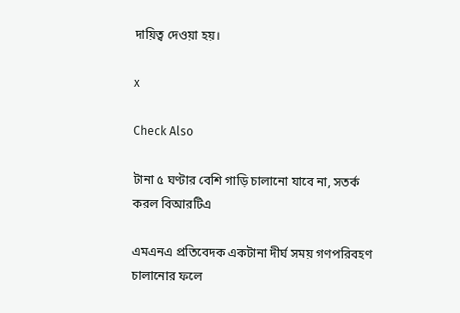দায়িত্ব দেওয়া হয়।

x

Check Also

টানা ৫ ঘণ্টার বেশি গাড়ি চালানো যাবে না, সতর্ক করল বিআরটিএ

এমএনএ প্রতিবেদক একটানা দীর্ঘ সময় গণপরিবহণ চালানোর ফলে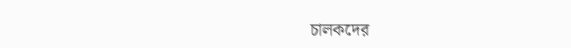চালকদের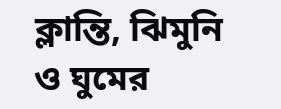ক্লান্তি, ঝিমুনি ও ঘুমের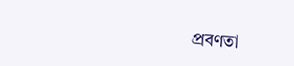প্রবণতা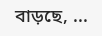বাড়ছে, ...